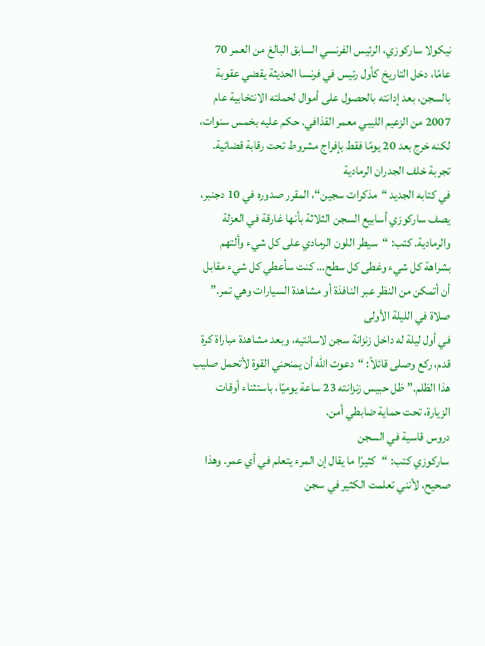نيكولا ساركوزي، الرئيس الفرنسي السابق البالغ من العمر 70 عامًا، دخل التاريخ كأول رئيس في فرنسا الحديثة يقضي عقوبة بالسجن، بعد إدانته بالحصول على أموال لحملته الانتخابية عام 2007 من الزعيم الليبي معمر القذافي. حكم عليه بخمس سنوات، لكنه خرج بعد 20 يومًا فقط بإفراج مشروط تحت رقابة قضائية.
تجربة خلف الجدران الرمادية
في كتابه الجديد “مذكرات سجين“، المقرر صدوره في 10 دجنبر، يصف ساركوزي أسابيع السجن الثلاثة بأنها غارقة في العزلة والرمادية. كتب: “سيطر اللون الرمادي على كل شيء وألتهم بشراهة كل شيء وغطى كل سطح… كنت سأعطي كل شيء مقابل أن أتمكن من النظر عبر النافذة أو مشاهدة السيارات وهي تمر.”
صلاة في الليلة الأولى
في أول ليلة له داخل زنزانة سجن لاسانتيه، وبعد مشاهدة مباراة كرة قدم، ركع وصلى قائلاً: “دعوت الله أن يمنحني القوة لأتحمل صليب هذا الظلم.” ظل حبيس زنزانته 23 ساعة يوميًا، باستثناء أوقات الزيارة، تحت حماية ضابطي أمن.
دروس قاسية في السجن
ساركوزي كتب: “كثيرًا ما يقال إن المرء يتعلم في أي عمر. وهذا صحيح، لأنني تعلمت الكثير في سجن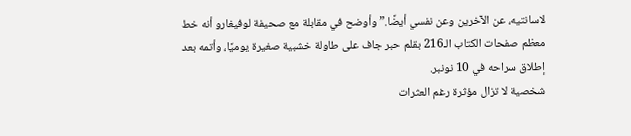لاسانتيه، عن الآخرين وعن نفسي أيضًا.” وأوضح في مقابلة مع صحيفة لوفيغارو أنه خط معظم صفحات الكتاب الـ216 بقلم حبر جاف على طاولة خشبية صغيرة يوميًا، وأتمه بعد إطلاق سراحه في 10 نونبر.
شخصية لا تزال مؤثرة رغم العثرات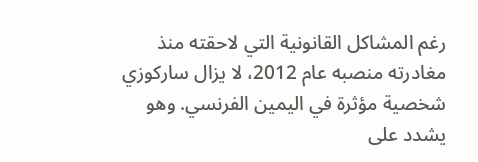رغم المشاكل القانونية التي لاحقته منذ مغادرته منصبه عام 2012، لا يزال ساركوزي شخصية مؤثرة في اليمين الفرنسي. وهو يشدد على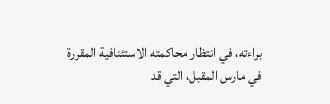براءته، في انتظار محاكمته الاستئنافية المقررة في مارس المقبل، التي قد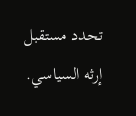تحدد مستقبل إرثه السياسي.